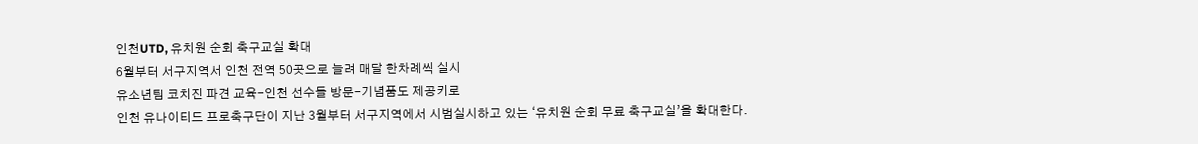인천UTD, 유치원 순회 축구교실 확대
6월부터 서구지역서 인천 전역 50곳으로 늘려 매달 한차례씩 실시
유소년팀 코치진 파견 교육-인천 선수들 방문-기념품도 제공키로
인천 유나이티드 프로축구단이 지난 3월부터 서구지역에서 시범실시하고 있는 ‘유치원 순회 무료 축구교실’을 확대한다.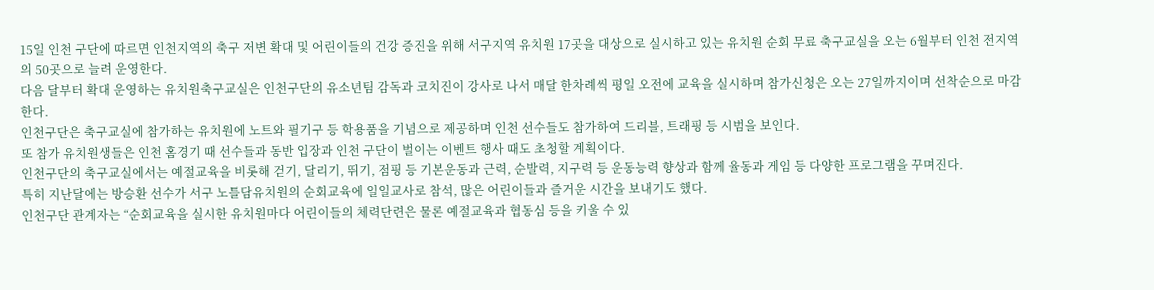15일 인천 구단에 따르면 인천지역의 축구 저변 확대 및 어린이들의 건강 증진을 위해 서구지역 유치원 17곳을 대상으로 실시하고 있는 유치원 순회 무료 축구교실을 오는 6월부터 인천 전지역의 50곳으로 늘려 운영한다.
다음 달부터 확대 운영하는 유치원축구교실은 인천구단의 유소년팀 감독과 코치진이 강사로 나서 매달 한차례씩 평일 오전에 교육을 실시하며 참가신청은 오는 27일까지이며 선착순으로 마감한다.
인천구단은 축구교실에 참가하는 유치원에 노트와 필기구 등 학용품을 기념으로 제공하며 인천 선수들도 참가하여 드리블, 트래핑 등 시범을 보인다.
또 참가 유치원생들은 인천 홈경기 때 선수들과 동반 입장과 인천 구단이 벌이는 이벤트 행사 때도 초청할 계획이다.
인천구단의 축구교실에서는 예절교육을 비롯해 걷기, 달리기, 뛰기, 점핑 등 기본운동과 근력, 순발력, 지구력 등 운동능력 향상과 함께 율동과 게임 등 다양한 프로그램을 꾸며진다.
특히 지난달에는 방승환 선수가 서구 노틀담유치원의 순회교육에 일일교사로 참석, 많은 어린이들과 즐거운 시간을 보내기도 했다.
인천구단 관계자는 “순회교육을 실시한 유치원마다 어린이들의 체력단련은 물론 예절교육과 협동심 등을 키울 수 있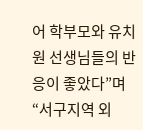어 학부모와 유치원 선생님들의 반응이 좋았다”며 “서구지역 외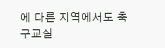에 다른 지역에서도 축구교실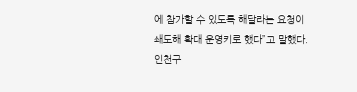에 참가할 수 있도록 해달라는 요청이 쇄도해 확대 운영키로 했다”고 말했다.
인천구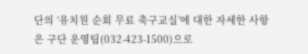단의 ‘유치원 순회 무료 축구교실’에 대한 자세한 사항은 구단 운영팀(032-423-1500)으로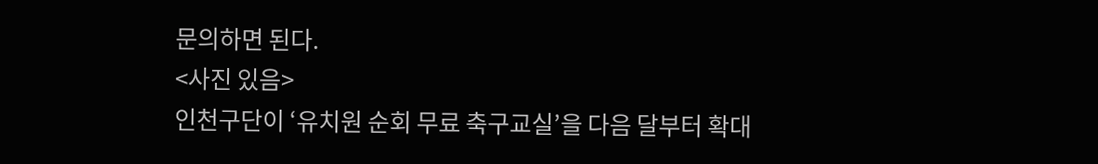문의하면 된다.
<사진 있음>
인천구단이 ‘유치원 순회 무료 축구교실’을 다음 달부터 확대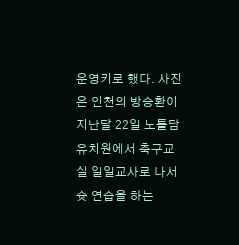운영키로 했다. 사진은 인천의 방승환이 지난달 22일 노틀담유치원에서 축구교실 일일교사로 나서 슛 연습을 하는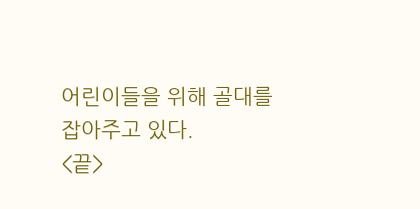어린이들을 위해 골대를 잡아주고 있다.
<끝>